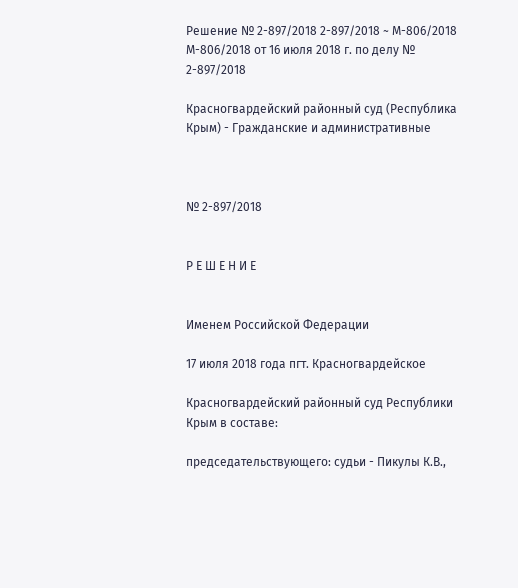Решение № 2-897/2018 2-897/2018 ~ М-806/2018 М-806/2018 от 16 июля 2018 г. по делу № 2-897/2018

Красногвардейский районный суд (Республика Крым) - Гражданские и административные



№ 2-897/2018


Р Е Ш Е Н И Е


Именем Российской Федерации

17 июля 2018 года пгт. Красногвардейское

Красногвардейский районный суд Республики Крым в составе:

председательствующего: судьи - Пикулы К.В.,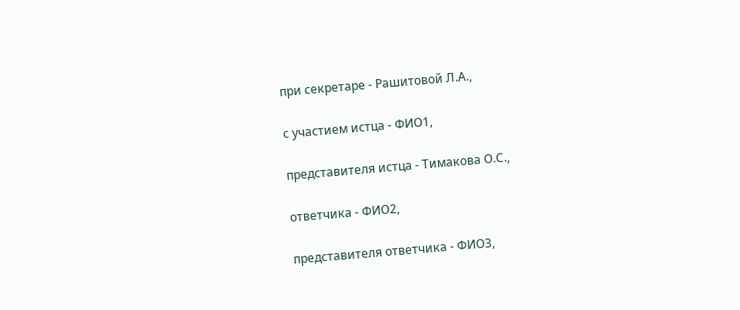при секретаре - Рашитовой Л.А.,

с участием истца - ФИО1,

представителя истца - Тимакова О.С.,

ответчика - ФИО2,

представителя ответчика - ФИО3,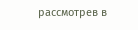рассмотрев в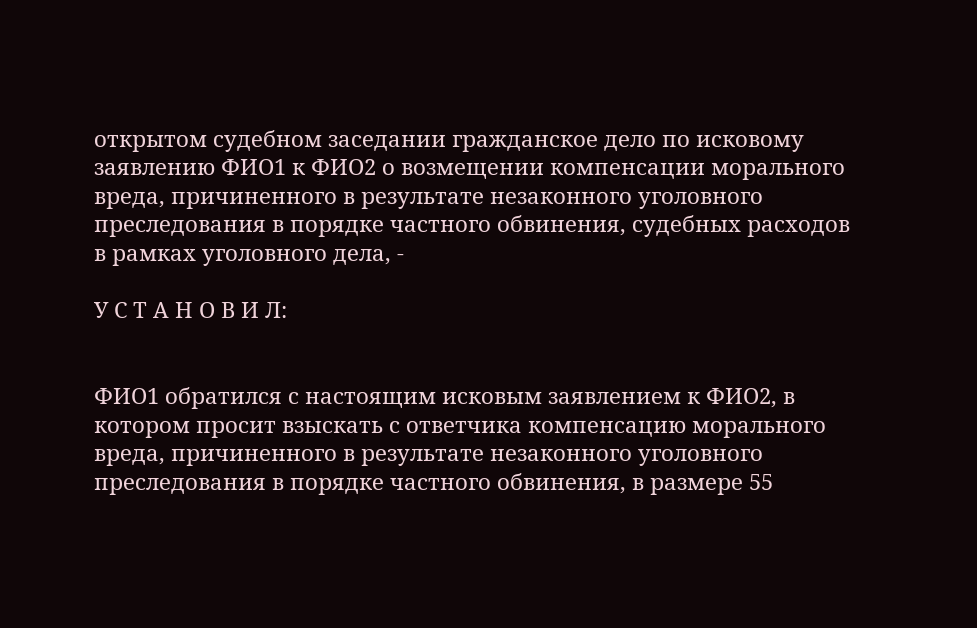открытом судебном заседании гражданское дело по исковому заявлению ФИО1 к ФИО2 о возмещении компенсации морального вреда, причиненного в результате незаконного уголовного преследования в порядке частного обвинения, судебных расходов в рамках уголовного дела, -

У С Т А Н О В И Л:


ФИО1 обратился с настоящим исковым заявлением к ФИО2, в котором просит взыскать с ответчика компенсацию морального вреда, причиненного в результате незаконного уголовного преследования в порядке частного обвинения, в размере 55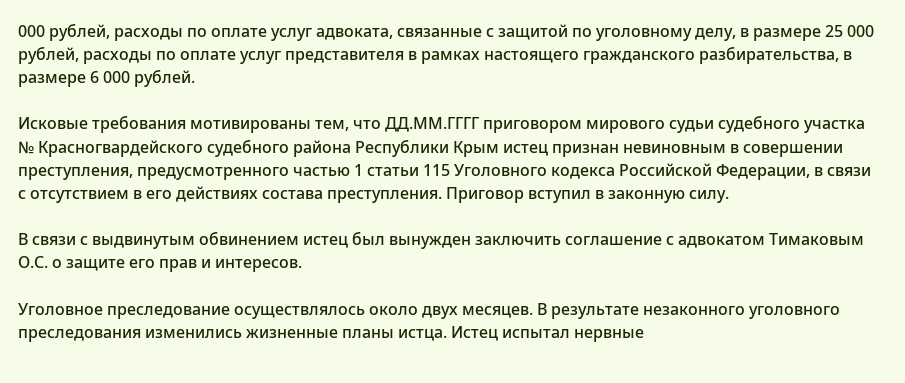000 рублей, расходы по оплате услуг адвоката, связанные с защитой по уголовному делу, в размере 25 000 рублей, расходы по оплате услуг представителя в рамках настоящего гражданского разбирательства, в размере 6 000 рублей.

Исковые требования мотивированы тем, что ДД.ММ.ГГГГ приговором мирового судьи судебного участка № Красногвардейского судебного района Республики Крым истец признан невиновным в совершении преступления, предусмотренного частью 1 статьи 115 Уголовного кодекса Российской Федерации, в связи с отсутствием в его действиях состава преступления. Приговор вступил в законную силу.

В связи с выдвинутым обвинением истец был вынужден заключить соглашение с адвокатом Тимаковым О.С. о защите его прав и интересов.

Уголовное преследование осуществлялось около двух месяцев. В результате незаконного уголовного преследования изменились жизненные планы истца. Истец испытал нервные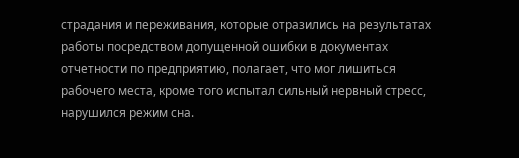страдания и переживания, которые отразились на результатах работы посредством допущенной ошибки в документах отчетности по предприятию, полагает, что мог лишиться рабочего места, кроме того испытал сильный нервный стресс, нарушился режим сна.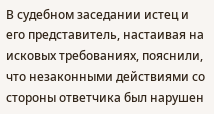В судебном заседании истец и его представитель, настаивая на исковых требованиях, пояснили, что незаконными действиями со стороны ответчика был нарушен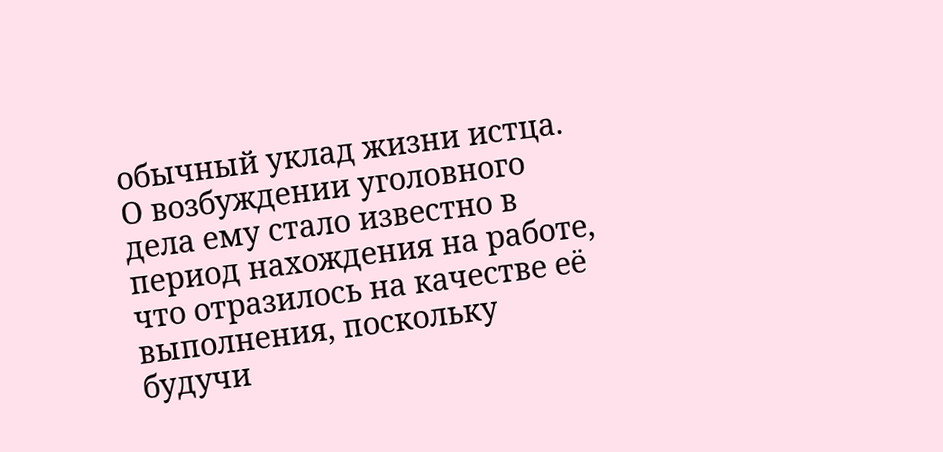обычный уклад жизни истца. О возбуждении уголовного дела ему стало известно в период нахождения на работе, что отразилось на качестве её выполнения, поскольку будучи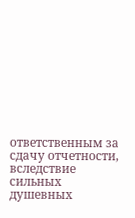ответственным за сдачу отчетности, вследствие сильных душевных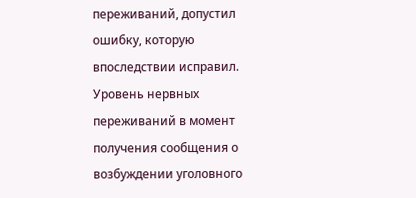переживаний, допустил ошибку, которую впоследствии исправил. Уровень нервных переживаний в момент получения сообщения о возбуждении уголовного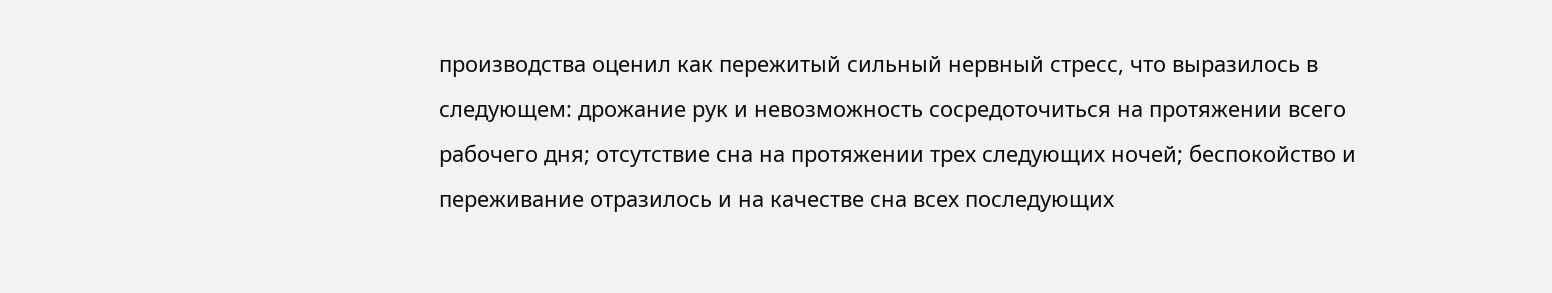производства оценил как пережитый сильный нервный стресс, что выразилось в следующем: дрожание рук и невозможность сосредоточиться на протяжении всего рабочего дня; отсутствие сна на протяжении трех следующих ночей; беспокойство и переживание отразилось и на качестве сна всех последующих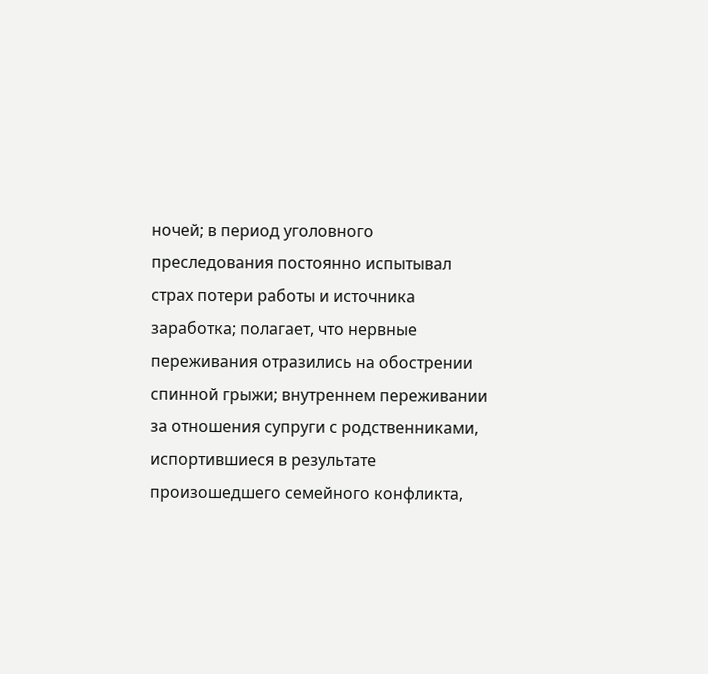ночей; в период уголовного преследования постоянно испытывал страх потери работы и источника заработка; полагает, что нервные переживания отразились на обострении спинной грыжи; внутреннем переживании за отношения супруги с родственниками, испортившиеся в результате произошедшего семейного конфликта,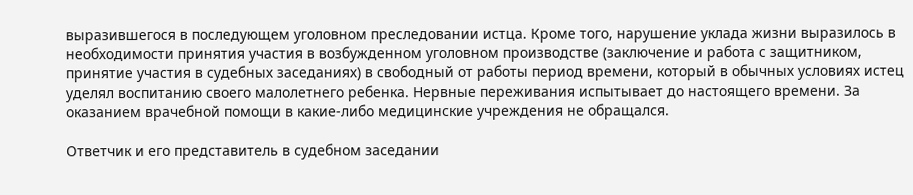выразившегося в последующем уголовном преследовании истца. Кроме того, нарушение уклада жизни выразилось в необходимости принятия участия в возбужденном уголовном производстве (заключение и работа с защитником, принятие участия в судебных заседаниях) в свободный от работы период времени, который в обычных условиях истец уделял воспитанию своего малолетнего ребенка. Нервные переживания испытывает до настоящего времени. За оказанием врачебной помощи в какие-либо медицинские учреждения не обращался.

Ответчик и его представитель в судебном заседании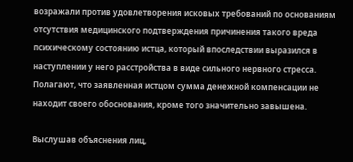возражали против удовлетворения исковых требований по основаниям отсутствия медицинского подтверждения причинения такого вреда психическому состоянию истца, который впоследствии выразился в наступлении у него расстройства в виде сильного нервного стресса. Полагают, что заявленная истцом сумма денежной компенсации не находит своего обоснования, кроме того значительно завышена.

Выслушав объяснения лиц,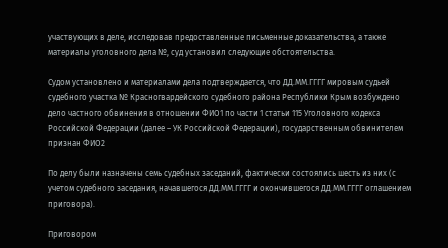участвующих в деле, исследовав предоставленные письменные доказательства, а также материалы уголовного дела №, суд установил следующие обстоятельства.

Судом установлено и материалами дела подтверждается, что ДД.ММ.ГГГГ мировым судьей судебного участка № Красногвардейского судебного района Республики Крым возбуждено дело частного обвинения в отношении ФИО1 по части 1 статьи 115 Уголовного кодекса Российской Федерации (далее – УК Российской Федерации), государственным обвинителем признан ФИО2

По делу были назначены семь судебных заседаний, фактически состоялись шесть из них (с учетом судебного заседания, начавшегося ДД.ММ.ГГГГ и окончившегося ДД.ММ.ГГГГ оглашением приговора).

Приговором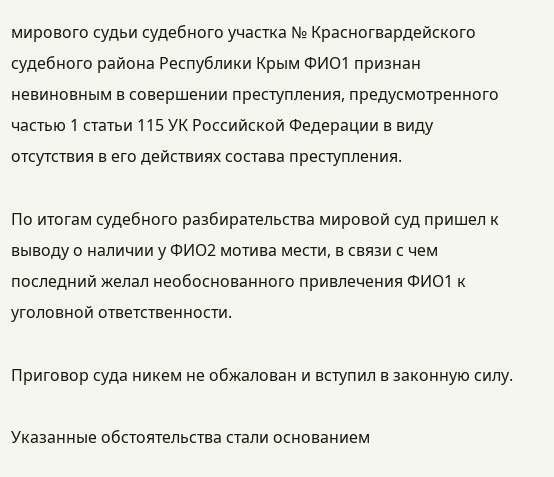мирового судьи судебного участка № Красногвардейского судебного района Республики Крым ФИО1 признан невиновным в совершении преступления, предусмотренного частью 1 статьи 115 УК Российской Федерации в виду отсутствия в его действиях состава преступления.

По итогам судебного разбирательства мировой суд пришел к выводу о наличии у ФИО2 мотива мести, в связи с чем последний желал необоснованного привлечения ФИО1 к уголовной ответственности.

Приговор суда никем не обжалован и вступил в законную силу.

Указанные обстоятельства стали основанием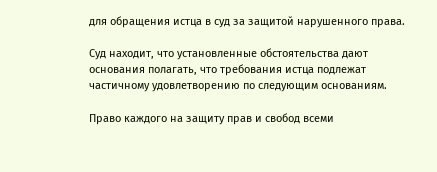для обращения истца в суд за защитой нарушенного права.

Суд находит, что установленные обстоятельства дают основания полагать, что требования истца подлежат частичному удовлетворению по следующим основаниям.

Право каждого на защиту прав и свобод всеми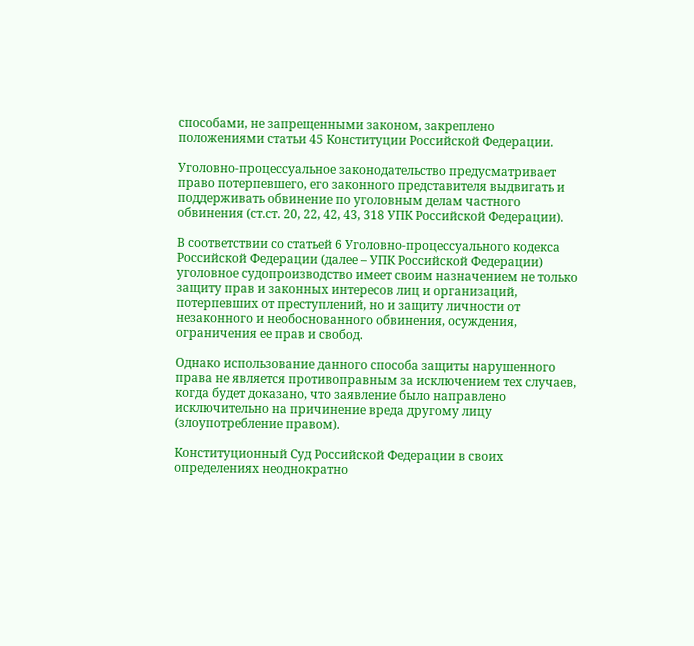способами, не запрещенными законом, закреплено положениями статьи 45 Конституции Российской Федерации.

Уголовно-процессуальное законодательство предусматривает право потерпевшего, его законного представителя выдвигать и поддерживать обвинение по уголовным делам частного обвинения (ст.ст. 20, 22, 42, 43, 318 УПК Российской Федерации).

В соответствии со статьей 6 Уголовно-процессуального кодекса Российской Федерации (далее – УПК Российской Федерации) уголовное судопроизводство имеет своим назначением не только защиту прав и законных интересов лиц и организаций, потерпевших от преступлений, но и защиту личности от незаконного и необоснованного обвинения, осуждения, ограничения ее прав и свобод.

Однако использование данного способа защиты нарушенного права не является противоправным за исключением тех случаев, когда будет доказано, что заявление было направлено исключительно на причинение вреда другому лицу (злоупотребление правом).

Конституционный Суд Российской Федерации в своих определениях неоднократно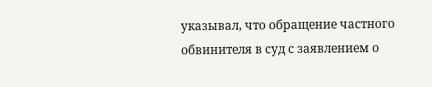указывал, что обращение частного обвинителя в суд с заявлением о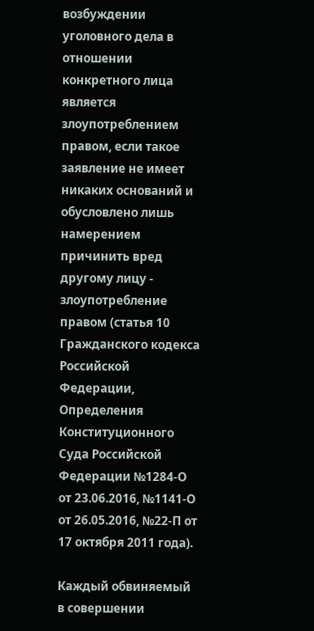возбуждении уголовного дела в отношении конкретного лица является злоупотреблением правом, если такое заявление не имеет никаких оснований и обусловлено лишь намерением причинить вред другому лицу - злоупотребление правом (статья 10 Гражданского кодекса Российской Федерации, Определения Конституционного Суда Российской Федерации №1284-О от 23.06.2016, №1141-О от 26.05.2016, №22-П от 17 октября 2011 года).

Каждый обвиняемый в совершении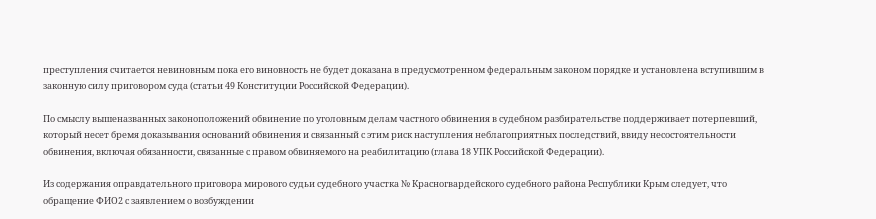преступления считается невиновным пока его виновность не будет доказана в предусмотренном федеральным законом порядке и установлена вступившим в законную силу приговором суда (статьи 49 Конституции Российской Федерации).

По смыслу вышеназванных законоположений обвинение по уголовным делам частного обвинения в судебном разбирательстве поддерживает потерпевший, который несет бремя доказывания оснований обвинения и связанный с этим риск наступления неблагоприятных последствий, ввиду несостоятельности обвинения, включая обязанности, связанные с правом обвиняемого на реабилитацию (глава 18 УПК Российской Федерации).

Из содержания оправдательного приговора мирового судьи судебного участка № Красногвардейского судебного района Республики Крым следует, что обращение ФИО2 с заявлением о возбуждении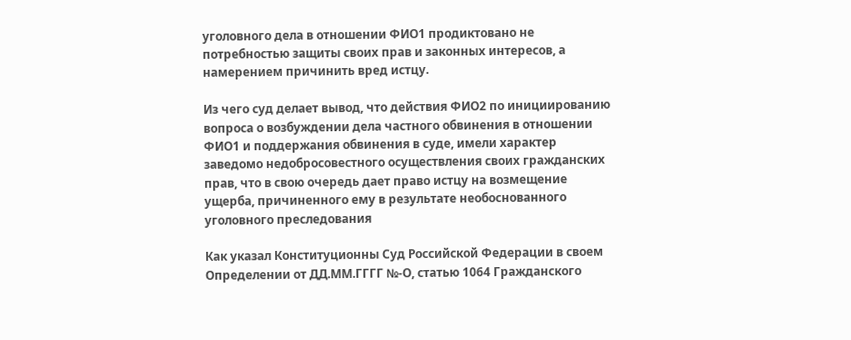уголовного дела в отношении ФИО1 продиктовано не потребностью защиты своих прав и законных интересов, а намерением причинить вред истцу.

Из чего суд делает вывод, что действия ФИО2 по инициированию вопроса о возбуждении дела частного обвинения в отношении ФИО1 и поддержания обвинения в суде, имели характер заведомо недобросовестного осуществления своих гражданских прав, что в свою очередь дает право истцу на возмещение ущерба, причиненного ему в результате необоснованного уголовного преследования

Как указал Конституционны Суд Российской Федерации в своем Определении от ДД.ММ.ГГГГ №-О, статью 1064 Гражданского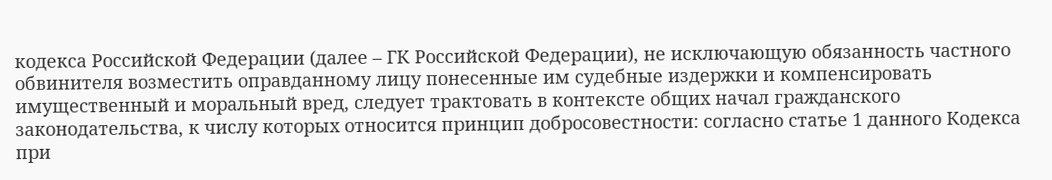кодекса Российской Федерации (далее – ГК Российской Федерации), не исключающую обязанность частного обвинителя возместить оправданному лицу понесенные им судебные издержки и компенсировать имущественный и моральный вред, следует трактовать в контексте общих начал гражданского законодательства, к числу которых относится принцип добросовестности: согласно статье 1 данного Кодекса при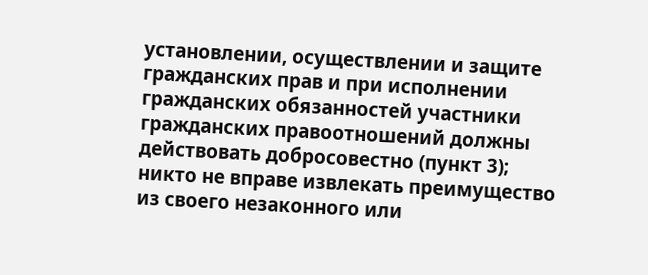установлении, осуществлении и защите гражданских прав и при исполнении гражданских обязанностей участники гражданских правоотношений должны действовать добросовестно (пункт 3); никто не вправе извлекать преимущество из своего незаконного или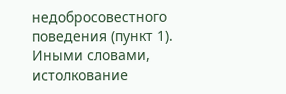недобросовестного поведения (пункт 1). Иными словами, истолкование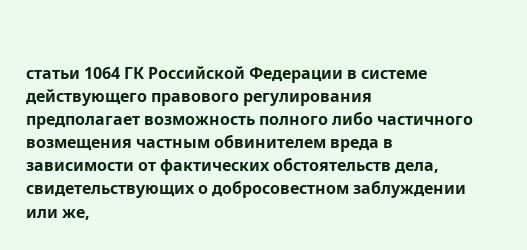статьи 1064 ГК Российской Федерации в системе действующего правового регулирования предполагает возможность полного либо частичного возмещения частным обвинителем вреда в зависимости от фактических обстоятельств дела, свидетельствующих о добросовестном заблуждении или же,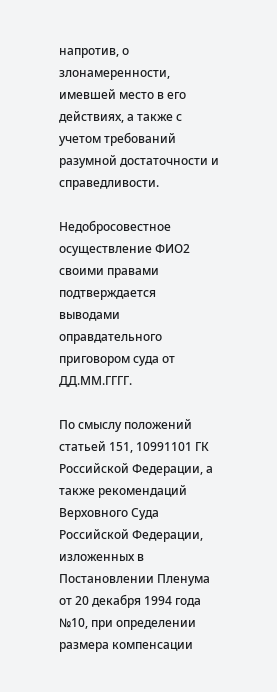напротив, о злонамеренности, имевшей место в его действиях, а также с учетом требований разумной достаточности и справедливости.

Недобросовестное осуществление ФИО2 своими правами подтверждается выводами оправдательного приговором суда от ДД.ММ.ГГГГ.

По смыслу положений статьей 151, 10991101 ГК Российской Федерации, а также рекомендаций Верховного Суда Российской Федерации, изложенных в Постановлении Пленума от 20 декабря 1994 года №10, при определении размера компенсации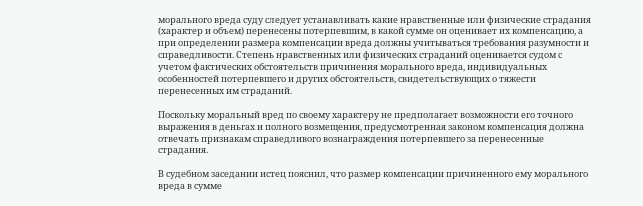морального вреда суду следует устанавливать какие нравственные или физические страдания (характер и объем) перенесены потерпевшим, в какой сумме он оценивает их компенсацию, а при определении размера компенсации вреда должны учитываться требования разумности и справедливости. Степень нравственных или физических страданий оценивается судом с учетом фактических обстоятельств причинения морального вреда, индивидуальных особенностей потерпевшего и других обстоятельств, свидетельствующих о тяжести перенесенных им страданий.

Поскольку моральный вред по своему характеру не предполагает возможности его точного выражения в деньгах и полного возмещения, предусмотренная законом компенсация должна отвечать признакам справедливого вознаграждения потерпевшего за перенесенные страдания.

В судебном заседании истец пояснил, что размер компенсации причиненного ему морального вреда в сумме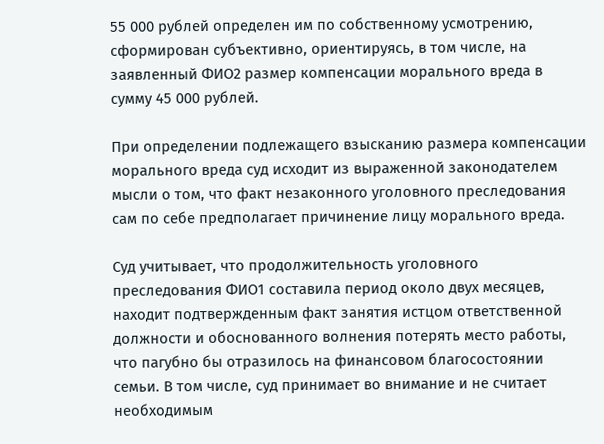55 000 рублей определен им по собственному усмотрению, сформирован субъективно, ориентируясь, в том числе, на заявленный ФИО2 размер компенсации морального вреда в сумму 45 000 рублей.

При определении подлежащего взысканию размера компенсации морального вреда суд исходит из выраженной законодателем мысли о том, что факт незаконного уголовного преследования сам по себе предполагает причинение лицу морального вреда.

Суд учитывает, что продолжительность уголовного преследования ФИО1 составила период около двух месяцев, находит подтвержденным факт занятия истцом ответственной должности и обоснованного волнения потерять место работы, что пагубно бы отразилось на финансовом благосостоянии семьи. В том числе, суд принимает во внимание и не считает необходимым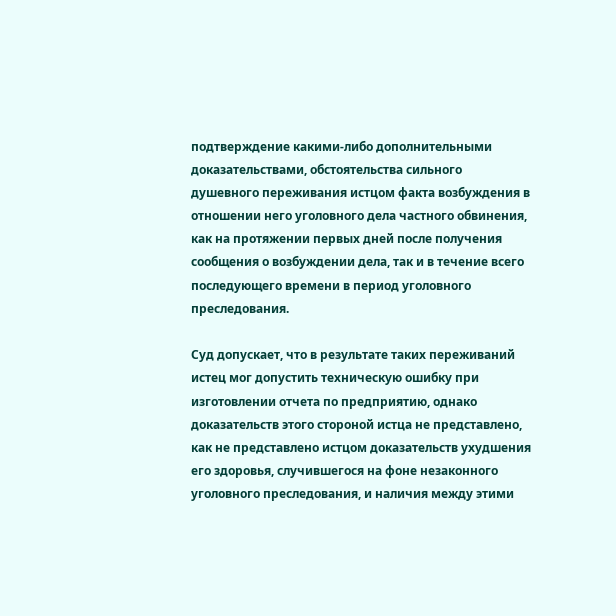подтверждение какими-либо дополнительными доказательствами, обстоятельства сильного душевного переживания истцом факта возбуждения в отношении него уголовного дела частного обвинения, как на протяжении первых дней после получения сообщения о возбуждении дела, так и в течение всего последующего времени в период уголовного преследования.

Суд допускает, что в результате таких переживаний истец мог допустить техническую ошибку при изготовлении отчета по предприятию, однако доказательств этого стороной истца не представлено, как не представлено истцом доказательств ухудшения его здоровья, случившегося на фоне незаконного уголовного преследования, и наличия между этими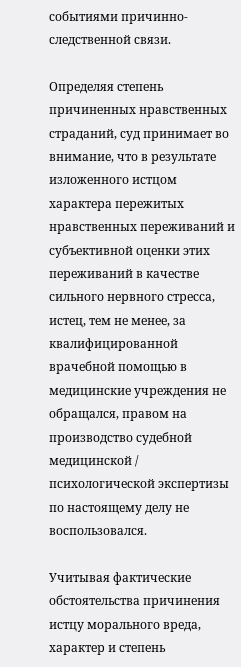событиями причинно-следственной связи.

Определяя степень причиненных нравственных страданий, суд принимает во внимание, что в результате изложенного истцом характера пережитых нравственных переживаний и субъективной оценки этих переживаний в качестве сильного нервного стресса, истец, тем не менее, за квалифицированной врачебной помощью в медицинские учреждения не обращался, правом на производство судебной медицинской / психологической экспертизы по настоящему делу не воспользовался.

Учитывая фактические обстоятельства причинения истцу морального вреда, характер и степень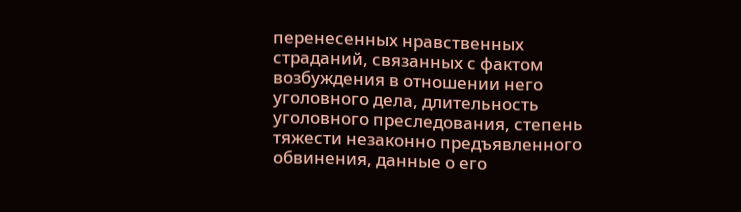перенесенных нравственных страданий, связанных с фактом возбуждения в отношении него уголовного дела, длительность уголовного преследования, степень тяжести незаконно предъявленного обвинения, данные о его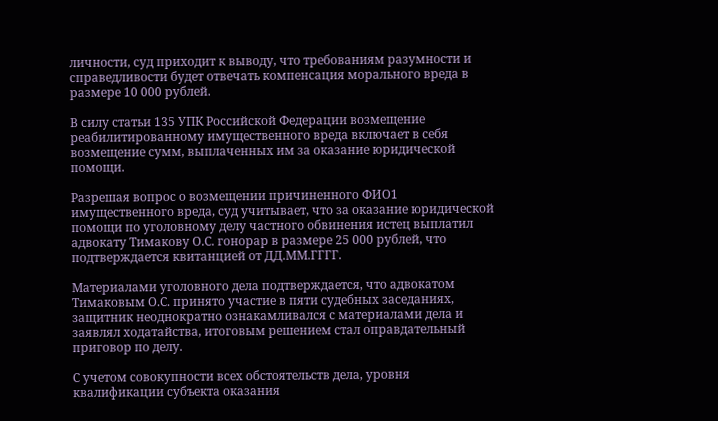личности, суд приходит к выводу, что требованиям разумности и справедливости будет отвечать компенсация морального вреда в размере 10 000 рублей.

В силу статьи 135 УПК Российской Федерации возмещение реабилитированному имущественного вреда включает в себя возмещение сумм, выплаченных им за оказание юридической помощи.

Разрешая вопрос о возмещении причиненного ФИО1 имущественного вреда, суд учитывает, что за оказание юридической помощи по уголовному делу частного обвинения истец выплатил адвокату Тимакову О.С. гонорар в размере 25 000 рублей, что подтверждается квитанцией от ДД.ММ.ГГГГ.

Материалами уголовного дела подтверждается, что адвокатом Тимаковым О.С. принято участие в пяти судебных заседаниях, защитник неоднократно ознакамливался с материалами дела и заявлял ходатайства, итоговым решением стал оправдательный приговор по делу.

С учетом совокупности всех обстоятельств дела, уровня квалификации субъекта оказания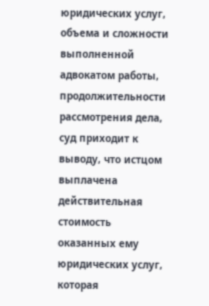юридических услуг, объема и сложности выполненной адвокатом работы, продолжительности рассмотрения дела, суд приходит к выводу, что истцом выплачена действительная стоимость оказанных ему юридических услуг, которая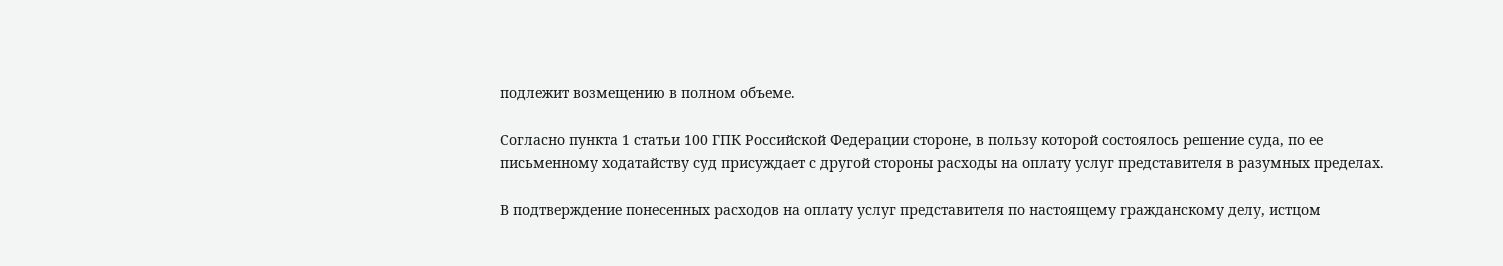подлежит возмещению в полном объеме.

Согласно пункта 1 статьи 100 ГПК Российской Федерации стороне, в пользу которой состоялось решение суда, по ее письменному ходатайству суд присуждает с другой стороны расходы на оплату услуг представителя в разумных пределах.

В подтверждение понесенных расходов на оплату услуг представителя по настоящему гражданскому делу, истцом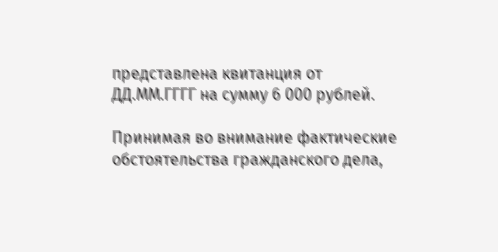представлена квитанция от ДД.ММ.ГГГГ на сумму 6 000 рублей.

Принимая во внимание фактические обстоятельства гражданского дела,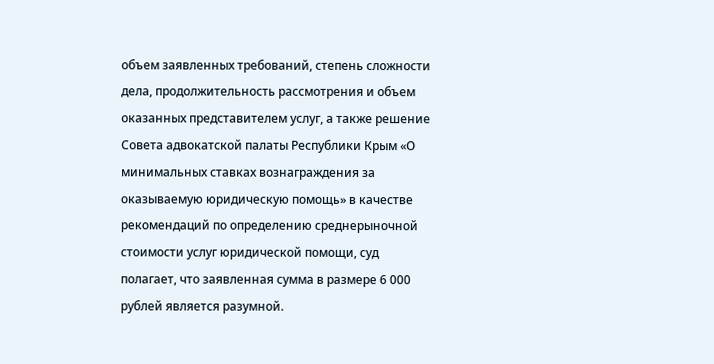объем заявленных требований, степень сложности дела, продолжительность рассмотрения и объем оказанных представителем услуг, а также решение Совета адвокатской палаты Республики Крым «О минимальных ставках вознаграждения за оказываемую юридическую помощь» в качестве рекомендаций по определению среднерыночной стоимости услуг юридической помощи, суд полагает, что заявленная сумма в размере 6 000 рублей является разумной.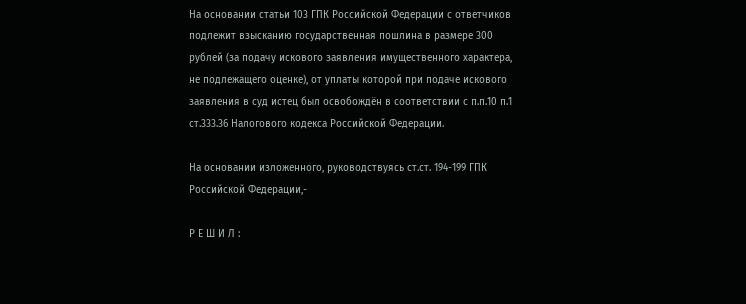На основании статьи 103 ГПК Российской Федерации с ответчиков подлежит взысканию государственная пошлина в размере 300 рублей (за подачу искового заявления имущественного характера, не подлежащего оценке), от уплаты которой при подаче искового заявления в суд истец был освобождён в соответствии с п.п.10 п.1 ст.333.36 Налогового кодекса Российской Федерации.

На основании изложенного, руководствуясь ст.ст. 194-199 ГПК Российской Федерации,-

Р Е Ш И Л :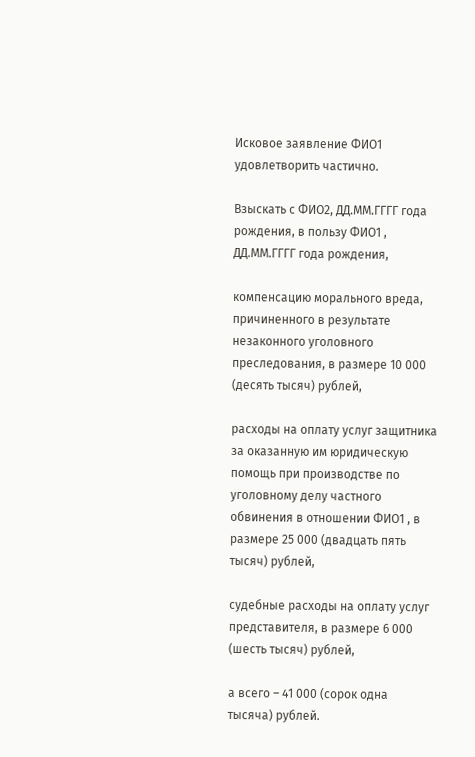Исковое заявление ФИО1 удовлетворить частично.

Взыскать с ФИО2, ДД.ММ.ГГГГ года рождения, в пользу ФИО1 , ДД.ММ.ГГГГ года рождения,

компенсацию морального вреда, причиненного в результате незаконного уголовного преследования, в размере 10 000 (десять тысяч) рублей,

расходы на оплату услуг защитника за оказанную им юридическую помощь при производстве по уголовному делу частного обвинения в отношении ФИО1 , в размере 25 000 (двадцать пять тысяч) рублей,

судебные расходы на оплату услуг представителя, в размере 6 000 (шесть тысяч) рублей,

а всего – 41 000 (сорок одна тысяча) рублей.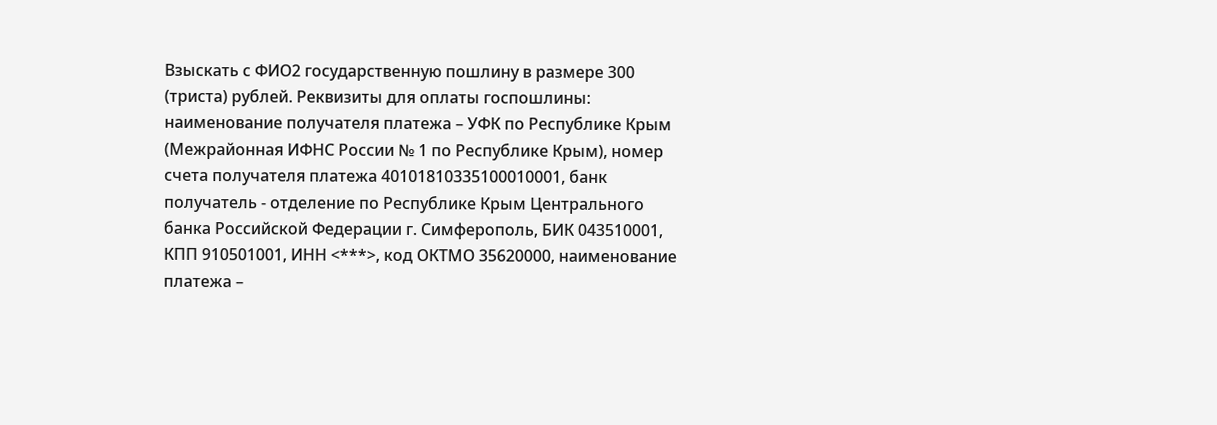Взыскать с ФИО2 государственную пошлину в размере 300 (триста) рублей. Реквизиты для оплаты госпошлины: наименование получателя платежа – УФК по Республике Крым (Межрайонная ИФНС России № 1 по Республике Крым), номер счета получателя платежа 40101810335100010001, банк получатель - отделение по Республике Крым Центрального банка Российской Федерации г. Симферополь, БИК 043510001, КПП 910501001, ИНН <***>, код ОКТМО 35620000, наименование платежа –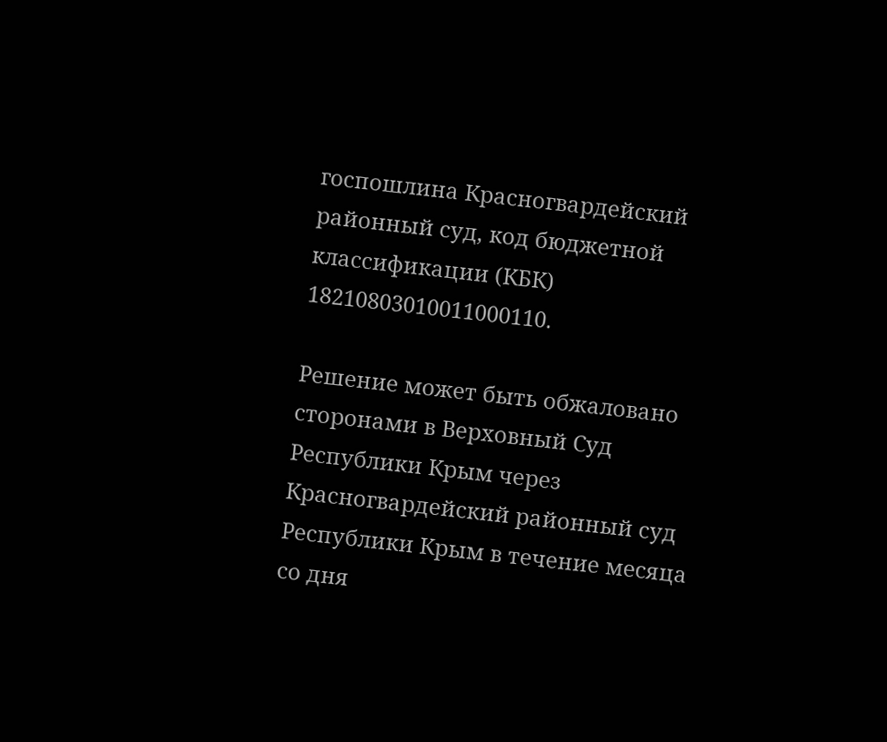госпошлина Красногвардейский районный суд, код бюджетной классификации (КБК) 18210803010011000110.

Решение может быть обжаловано сторонами в Верховный Суд Республики Крым через Красногвардейский районный суд Республики Крым в течение месяца со дня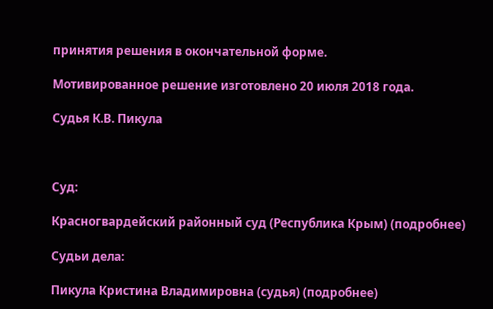принятия решения в окончательной форме.

Мотивированное решение изготовлено 20 июля 2018 года.

Судья К.В. Пикула



Суд:

Красногвардейский районный суд (Республика Крым) (подробнее)

Судьи дела:

Пикула Кристина Владимировна (судья) (подробнее)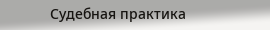Судебная практика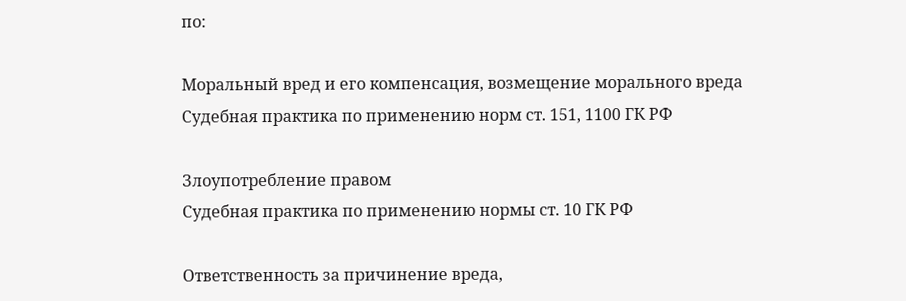по:

Моральный вред и его компенсация, возмещение морального вреда
Судебная практика по применению норм ст. 151, 1100 ГК РФ

Злоупотребление правом
Судебная практика по применению нормы ст. 10 ГК РФ

Ответственность за причинение вреда,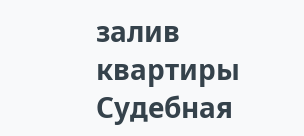залив квартиры
Судебная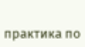практика по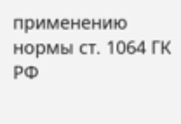применению нормы ст. 1064 ГК РФ